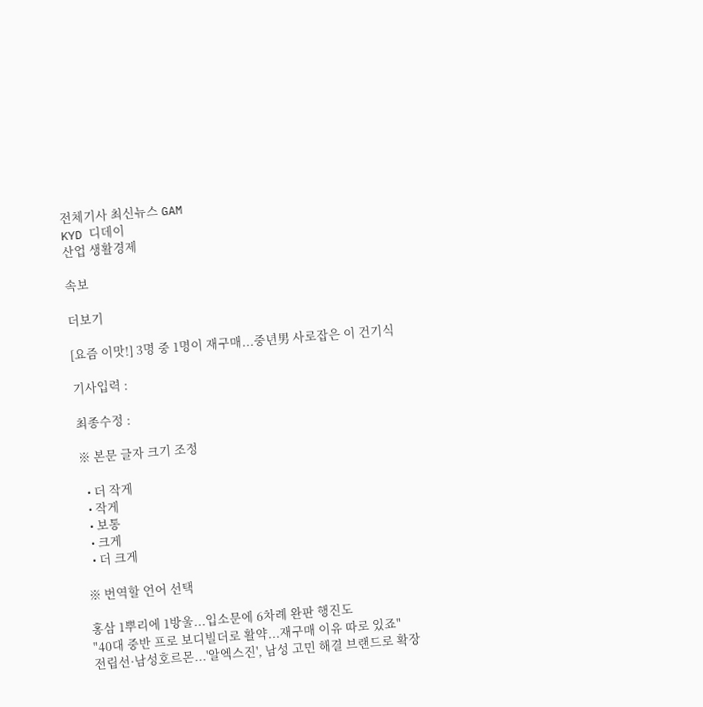전체기사 최신뉴스 GAM
KYD 디데이
산업 생활경제

속보

더보기

[요즘 이맛!] 3명 중 1명이 재구매...중년男 사로잡은 이 건기식

기사입력 :

최종수정 :

※ 본문 글자 크기 조정

  • 더 작게
  • 작게
  • 보통
  • 크게
  • 더 크게

※ 번역할 언어 선택

홍삼 1뿌리에 1방울...입소문에 6차례 완판 행진도
"40대 중반 프로 보디빌더로 활약...재구매 이유 따로 있죠"
전립선·남성호르몬...'알엑스진', 남성 고민 해결 브랜드로 확장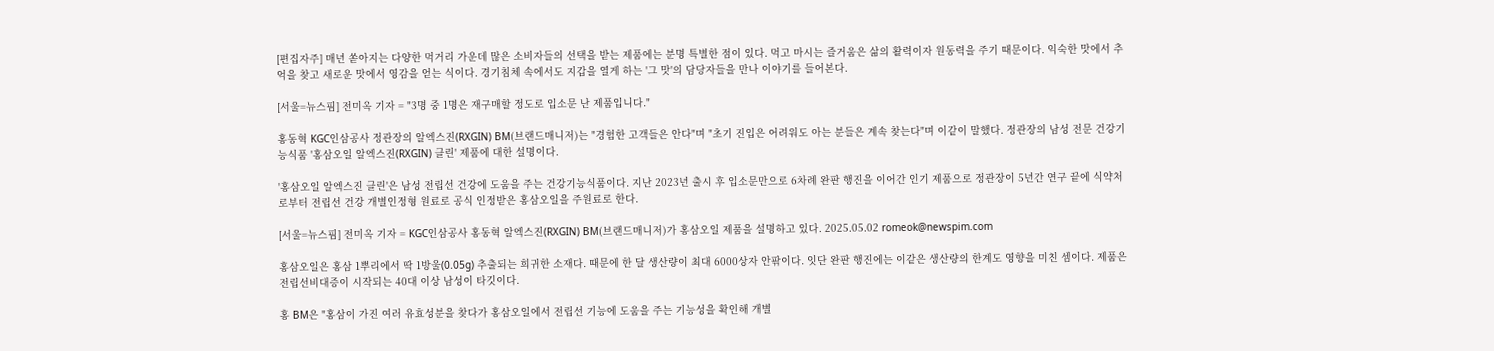[편집자주] 매년 쏟아지는 다양한 먹거리 가운데 많은 소비자들의 선택을 받는 제품에는 분명 특별한 점이 있다. 먹고 마시는 즐거움은 삶의 활력이자 원동력을 주기 때문이다. 익숙한 맛에서 추억을 찾고 새로운 맛에서 영감을 얻는 식이다. 경기침체 속에서도 지갑을 열게 하는 '그 맛'의 담당자들을 만나 이야기를 들어본다.

[서울=뉴스핌] 전미옥 기자 = "3명 중 1명은 재구매할 정도로 입소문 난 제품입니다."

홍동혁 KGC인삼공사 정관장의 알엑스진(RXGIN) BM(브랜드매니저)는 "경험한 고객들은 안다"며 "초기 진입은 어려워도 아는 분들은 계속 찾는다"며 이같이 말했다. 정관장의 남성 전문 건강기능식품 '홍삼오일 알엑스진(RXGIN) 클린' 제품에 대한 설명이다.

'홍삼오일 알엑스진 클린'은 남성 전립선 건강에 도움을 주는 건강기능식품이다. 지난 2023년 출시 후 입소문만으로 6차례 완판 행진을 이어간 인기 제품으로 정관장이 5년간 연구 끝에 식약처로부터 전립선 건강 개별인정형 원료로 공식 인정받은 홍삼오일을 주원료로 한다.

[서울=뉴스핌] 전미옥 기자 = KGC인삼공사 홍동혁 알엑스진(RXGIN) BM(브랜드매니저)가 홍삼오일 제품을 설명하고 있다. 2025.05.02 romeok@newspim.com

홍삼오일은 홍삼 1뿌리에서 딱 1방울(0.05g) 추출되는 희귀한 소재다. 때문에 한 달 생산량이 최대 6000상자 안팎이다. 잇단 완판 행진에는 이같은 생산량의 한계도 영향을 미친 셈이다. 제품은 전립선비대증이 시작되는 40대 이상 남성이 타깃이다.

홍 BM은 "홍삼이 가진 여러 유효성분을 찾다가 홍삼오일에서 전립선 기능에 도움을 주는 기능성을 확인해 개별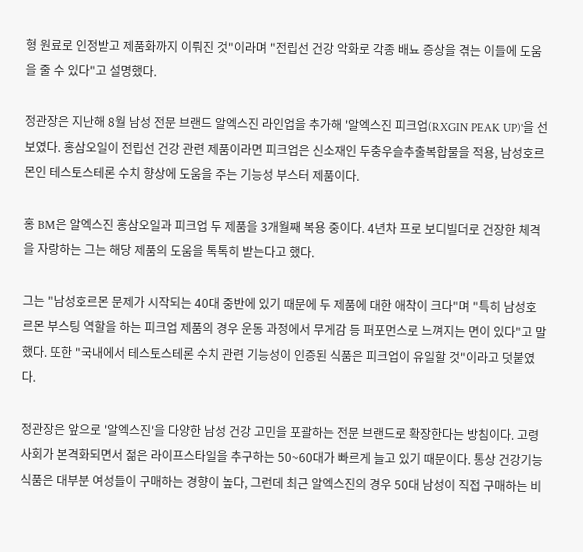형 원료로 인정받고 제품화까지 이뤄진 것"이라며 "전립선 건강 악화로 각종 배뇨 증상을 겪는 이들에 도움을 줄 수 있다"고 설명했다.

정관장은 지난해 8월 남성 전문 브랜드 알엑스진 라인업을 추가해 '알엑스진 피크업(RXGIN PEAK UP)'을 선보였다. 홍삼오일이 전립선 건강 관련 제품이라면 피크업은 신소재인 두충우슬추출복합물을 적용, 남성호르몬인 테스토스테론 수치 향상에 도움을 주는 기능성 부스터 제품이다.

홍 BM은 알엑스진 홍삼오일과 피크업 두 제품을 3개월째 복용 중이다. 4년차 프로 보디빌더로 건장한 체격을 자랑하는 그는 해당 제품의 도움을 톡톡히 받는다고 했다.

그는 "남성호르몬 문제가 시작되는 40대 중반에 있기 때문에 두 제품에 대한 애착이 크다"며 "특히 남성호르몬 부스팅 역할을 하는 피크업 제품의 경우 운동 과정에서 무게감 등 퍼포먼스로 느껴지는 면이 있다"고 말했다. 또한 "국내에서 테스토스테론 수치 관련 기능성이 인증된 식품은 피크업이 유일할 것"이라고 덧붙였다.

정관장은 앞으로 '알엑스진'을 다양한 남성 건강 고민을 포괄하는 전문 브랜드로 확장한다는 방침이다. 고령사회가 본격화되면서 젊은 라이프스타일을 추구하는 50~60대가 빠르게 늘고 있기 때문이다. 통상 건강기능식품은 대부분 여성들이 구매하는 경향이 높다, 그런데 최근 알엑스진의 경우 50대 남성이 직접 구매하는 비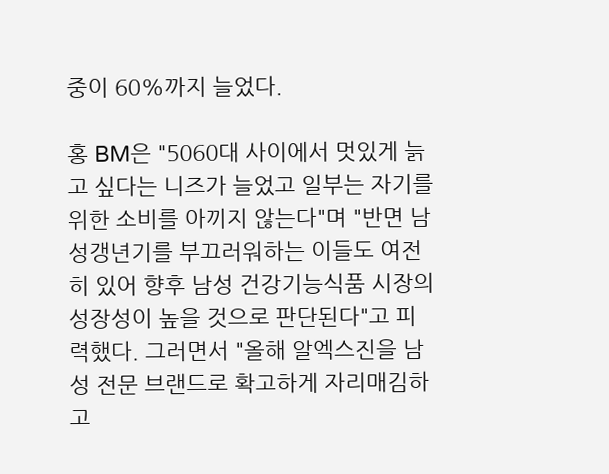중이 60%까지 늘었다.

홍 BM은 "5060대 사이에서 멋있게 늙고 싶다는 니즈가 늘었고 일부는 자기를 위한 소비를 아끼지 않는다"며 "반면 남성갱년기를 부끄러워하는 이들도 여전히 있어 향후 남성 건강기능식품 시장의 성장성이 높을 것으로 판단된다"고 피력했다. 그러면서 "올해 알엑스진을 남성 전문 브랜드로 확고하게 자리매김하고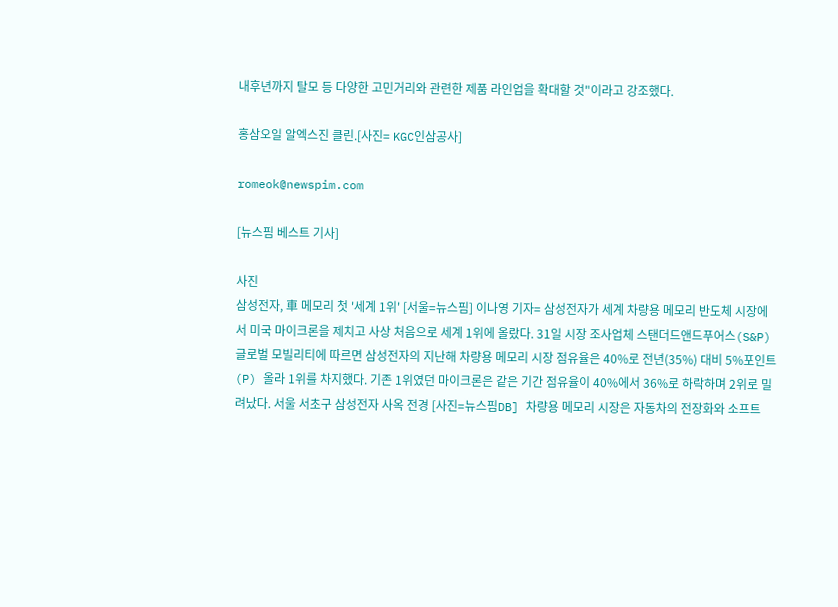내후년까지 탈모 등 다양한 고민거리와 관련한 제품 라인업을 확대할 것"이라고 강조했다.

홍삼오일 알엑스진 클린.[사진= KGC인삼공사]

romeok@newspim.com

[뉴스핌 베스트 기사]

사진
삼성전자, 車 메모리 첫 '세계 1위' [서울=뉴스핌] 이나영 기자= 삼성전자가 세계 차량용 메모리 반도체 시장에서 미국 마이크론을 제치고 사상 처음으로 세계 1위에 올랐다. 31일 시장 조사업체 스탠더드앤드푸어스(S&P) 글로벌 모빌리티에 따르면 삼성전자의 지난해 차량용 메모리 시장 점유율은 40%로 전년(35%) 대비 5%포인트(P) 올라 1위를 차지했다. 기존 1위였던 마이크론은 같은 기간 점유율이 40%에서 36%로 하락하며 2위로 밀려났다. 서울 서초구 삼성전자 사옥 전경 [사진=뉴스핌DB] 차량용 메모리 시장은 자동차의 전장화와 소프트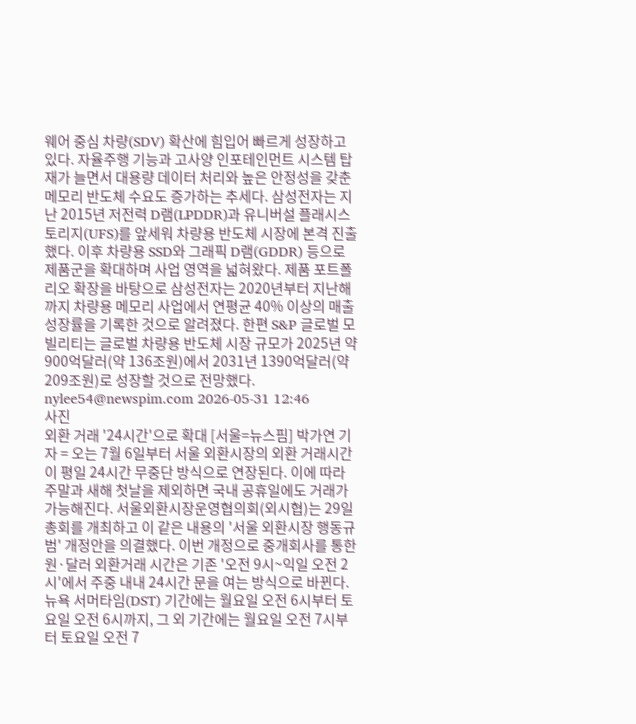웨어 중심 차량(SDV) 확산에 힘입어 빠르게 성장하고 있다. 자율주행 기능과 고사양 인포테인먼트 시스템 탑재가 늘면서 대용량 데이터 처리와 높은 안정성을 갖춘 메모리 반도체 수요도 증가하는 추세다. 삼성전자는 지난 2015년 저전력 D램(LPDDR)과 유니버설 플래시스토리지(UFS)를 앞세워 차량용 반도체 시장에 본격 진출했다. 이후 차량용 SSD와 그래픽 D램(GDDR) 등으로 제품군을 확대하며 사업 영역을 넓혀왔다. 제품 포트폴리오 확장을 바탕으로 삼성전자는 2020년부터 지난해까지 차량용 메모리 사업에서 연평균 40% 이상의 매출 성장률을 기록한 것으로 알려졌다. 한편 S&P 글로벌 모빌리티는 글로벌 차량용 반도체 시장 규모가 2025년 약 900억달러(약 136조원)에서 2031년 1390억달러(약 209조원)로 성장할 것으로 전망했다. nylee54@newspim.com 2026-05-31 12:46
사진
외환 거래 '24시간'으로 확대 [서울=뉴스핌] 박가연 기자 = 오는 7월 6일부터 서울 외환시장의 외환 거래시간이 평일 24시간 무중단 방식으로 연장된다. 이에 따라 주말과 새해 첫날을 제외하면 국내 공휴일에도 거래가 가능해진다. 서울외환시장운영협의회(외시협)는 29일 총회를 개최하고 이 같은 내용의 '서울 외환시장 행동규범' 개정안을 의결했다. 이번 개정으로 중개회사를 통한 원·달러 외환거래 시간은 기존 '오전 9시~익일 오전 2시'에서 주중 내내 24시간 문을 여는 방식으로 바뀐다. 뉴욕 서머타임(DST) 기간에는 월요일 오전 6시부터 토요일 오전 6시까지, 그 외 기간에는 월요일 오전 7시부터 토요일 오전 7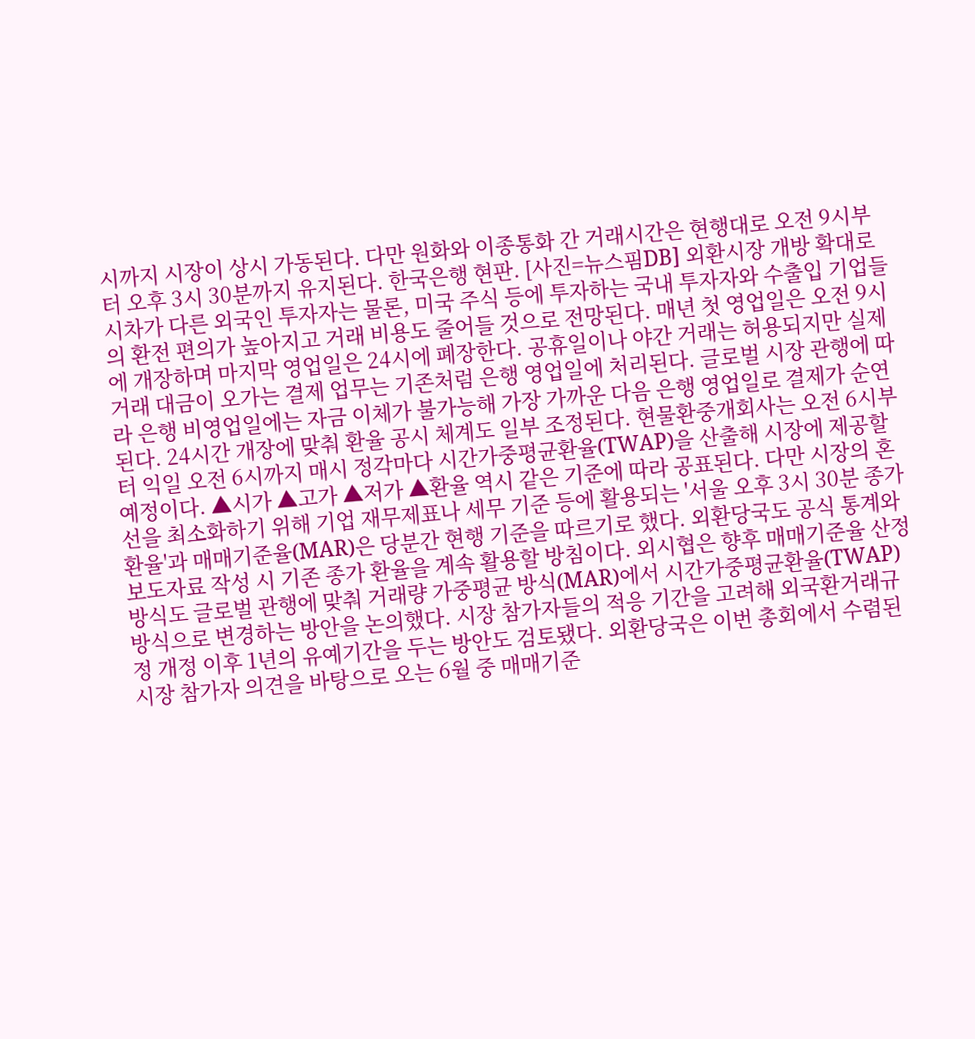시까지 시장이 상시 가동된다. 다만 원화와 이종통화 간 거래시간은 현행대로 오전 9시부터 오후 3시 30분까지 유지된다. 한국은행 현판. [사진=뉴스핌DB] 외환시장 개방 확대로 시차가 다른 외국인 투자자는 물론, 미국 주식 등에 투자하는 국내 투자자와 수출입 기업들의 환전 편의가 높아지고 거래 비용도 줄어들 것으로 전망된다. 매년 첫 영업일은 오전 9시에 개장하며 마지막 영업일은 24시에 폐장한다. 공휴일이나 야간 거래는 허용되지만 실제 거래 대금이 오가는 결제 업무는 기존처럼 은행 영업일에 처리된다. 글로벌 시장 관행에 따라 은행 비영업일에는 자금 이체가 불가능해 가장 가까운 다음 은행 영업일로 결제가 순연된다. 24시간 개장에 맞춰 환율 공시 체계도 일부 조정된다. 현물환중개회사는 오전 6시부터 익일 오전 6시까지 매시 정각마다 시간가중평균환율(TWAP)을 산출해 시장에 제공할 예정이다. ▲시가 ▲고가 ▲저가 ▲환율 역시 같은 기준에 따라 공표된다. 다만 시장의 혼선을 최소화하기 위해 기업 재무제표나 세무 기준 등에 활용되는 '서울 오후 3시 30분 종가 환율'과 매매기준율(MAR)은 당분간 현행 기준을 따르기로 했다. 외환당국도 공식 통계와 보도자료 작성 시 기존 종가 환율을 계속 활용할 방침이다. 외시협은 향후 매매기준율 산정 방식도 글로벌 관행에 맞춰 거래량 가중평균 방식(MAR)에서 시간가중평균환율(TWAP) 방식으로 변경하는 방안을 논의했다. 시장 참가자들의 적응 기간을 고려해 외국환거래규정 개정 이후 1년의 유예기간을 두는 방안도 검토됐다. 외환당국은 이번 총회에서 수렴된 시장 참가자 의견을 바탕으로 오는 6월 중 매매기준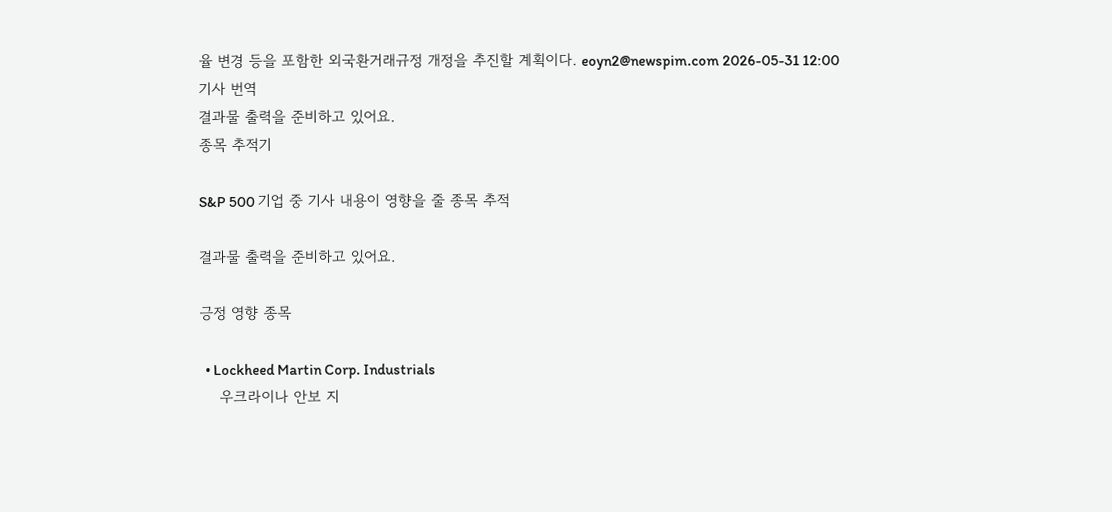율 변경 등을 포함한 외국환거래규정 개정을 추진할 계획이다. eoyn2@newspim.com 2026-05-31 12:00
기사 번역
결과물 출력을 준비하고 있어요.
종목 추적기

S&P 500 기업 중 기사 내용이 영향을 줄 종목 추적

결과물 출력을 준비하고 있어요.

긍정 영향 종목

  • Lockheed Martin Corp. Industrials
    우크라이나 안보 지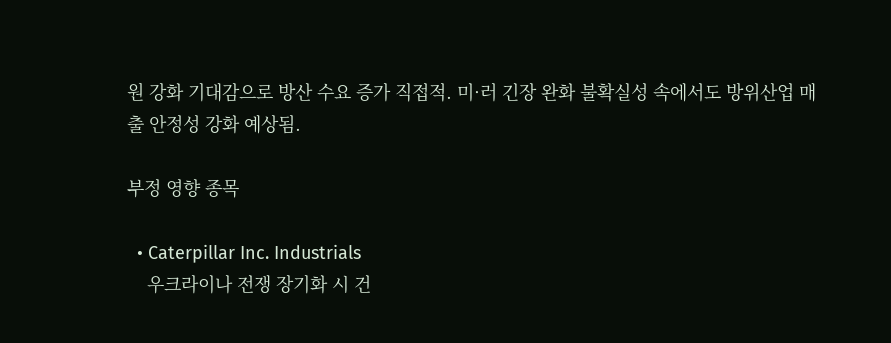원 강화 기대감으로 방산 수요 증가 직접적. 미·러 긴장 완화 불확실성 속에서도 방위산업 매출 안정성 강화 예상됨.

부정 영향 종목

  • Caterpillar Inc. Industrials
    우크라이나 전쟁 장기화 시 건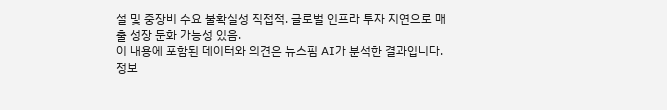설 및 중장비 수요 불확실성 직접적. 글로벌 인프라 투자 지연으로 매출 성장 둔화 가능성 있음.
이 내용에 포함된 데이터와 의견은 뉴스핌 AI가 분석한 결과입니다. 정보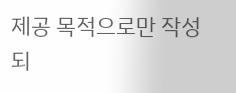제공 목적으로만 작성되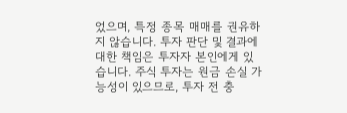었으며, 특정 종목 매매를 권유하지 않습니다. 투자 판단 및 결과에 대한 책임은 투자자 본인에게 있습니다. 주식 투자는 원금 손실 가능성이 있으므로, 투자 전 충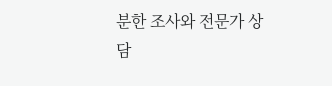분한 조사와 전문가 상담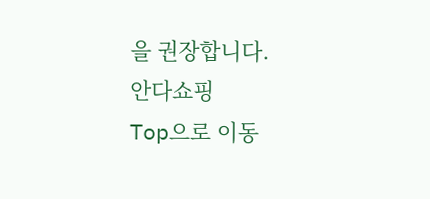을 권장합니다.
안다쇼핑
Top으로 이동